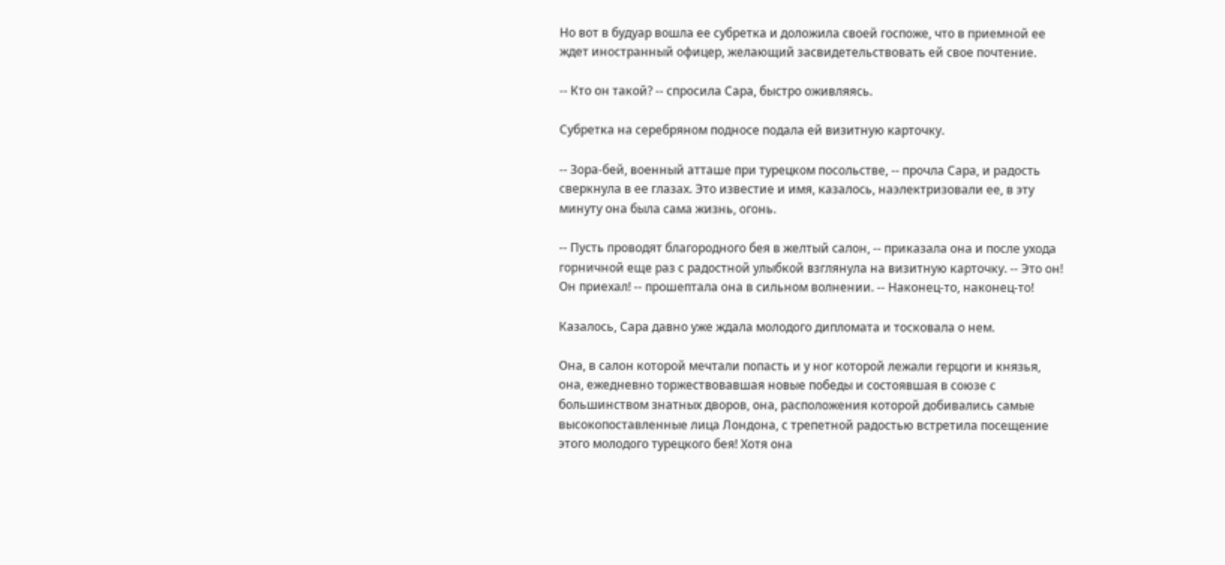Но вот в будуар вошла ее субретка и доложила своей госпоже, что в приемной ее ждет иностранный офицер, желающий засвидетельствовать ей свое почтение.

-- Кто он такой? -- спросила Сара, быстро оживляясь.

Субретка на серебряном подносе подала ей визитную карточку.

-- Зора-бей, военный атташе при турецком посольстве, -- прочла Сара, и радость сверкнула в ее глазах. Это известие и имя, казалось, наэлектризовали ее, в эту минуту она была сама жизнь, огонь.

-- Пусть проводят благородного бея в желтый салон, -- приказала она и после ухода горничной еще раз с радостной улыбкой взглянула на визитную карточку. -- Это он! Он приехал! -- прошептала она в сильном волнении. -- Наконец-то, наконец-то!

Казалось, Сара давно уже ждала молодого дипломата и тосковала о нем.

Она, в салон которой мечтали попасть и у ног которой лежали герцоги и князья, она, ежедневно торжествовавшая новые победы и состоявшая в союзе с большинством знатных дворов, она, расположения которой добивались самые высокопоставленные лица Лондона, с трепетной радостью встретила посещение этого молодого турецкого бея! Хотя она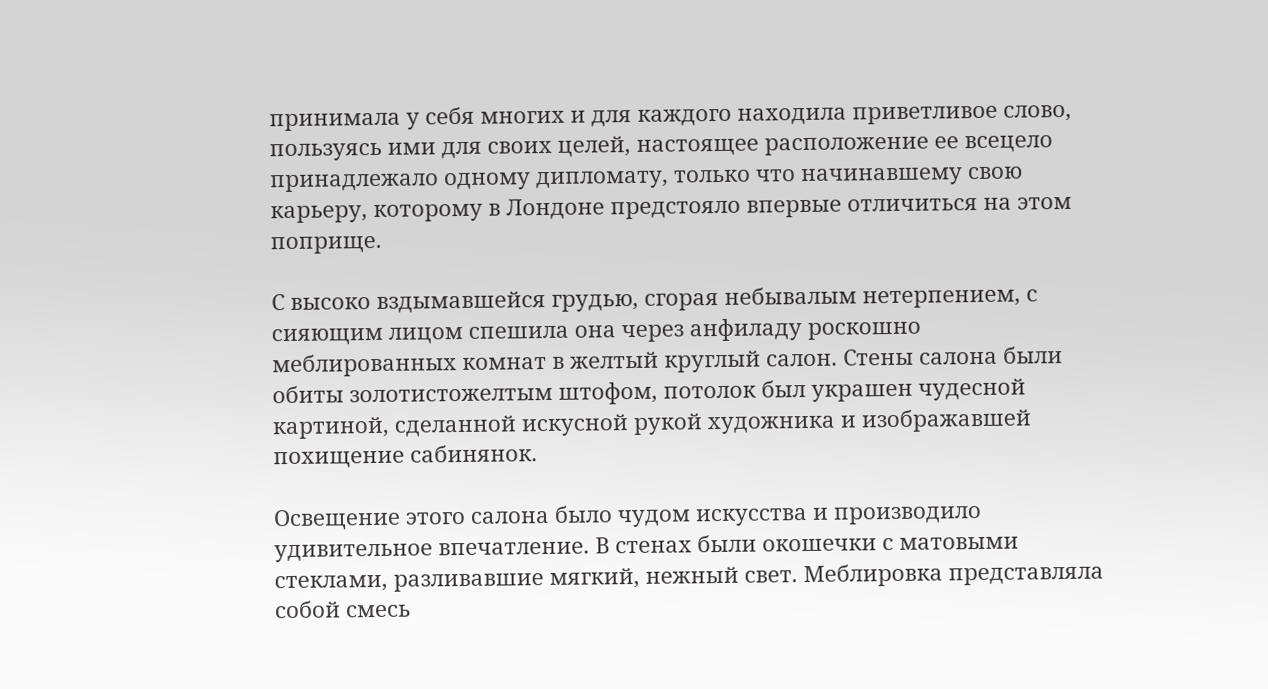принимала у себя многих и для каждого находила приветливое слово, пользуясь ими для своих целей, настоящее расположение ее всецело принадлежало одному дипломату, только что начинавшему свою карьеру, которому в Лондоне предстояло впервые отличиться на этом поприще.

С высоко вздымавшейся грудью, сгорая небывалым нетерпением, с сияющим лицом спешила она через анфиладу роскошно меблированных комнат в желтый круглый салон. Стены салона были обиты золотистожелтым штофом, потолок был украшен чудесной картиной, сделанной искусной рукой художника и изображавшей похищение сабинянок.

Освещение этого салона было чудом искусства и производило удивительное впечатление. В стенах были окошечки с матовыми стеклами, разливавшие мягкий, нежный свет. Меблировка представляла собой смесь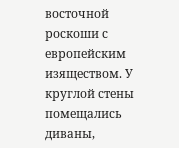восточной роскоши с европейским изяществом. У круглой стены помещались диваны,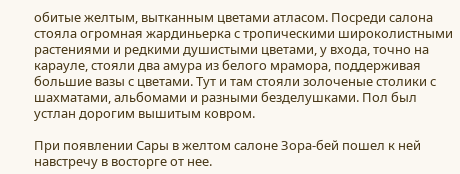обитые желтым, вытканным цветами атласом. Посреди салона стояла огромная жардиньерка с тропическими широколистными растениями и редкими душистыми цветами, у входа, точно на карауле, стояли два амура из белого мрамора, поддерживая большие вазы с цветами. Тут и там стояли золоченые столики с шахматами, альбомами и разными безделушками. Пол был устлан дорогим вышитым ковром.

При появлении Сары в желтом салоне Зора-бей пошел к ней навстречу в восторге от нее.